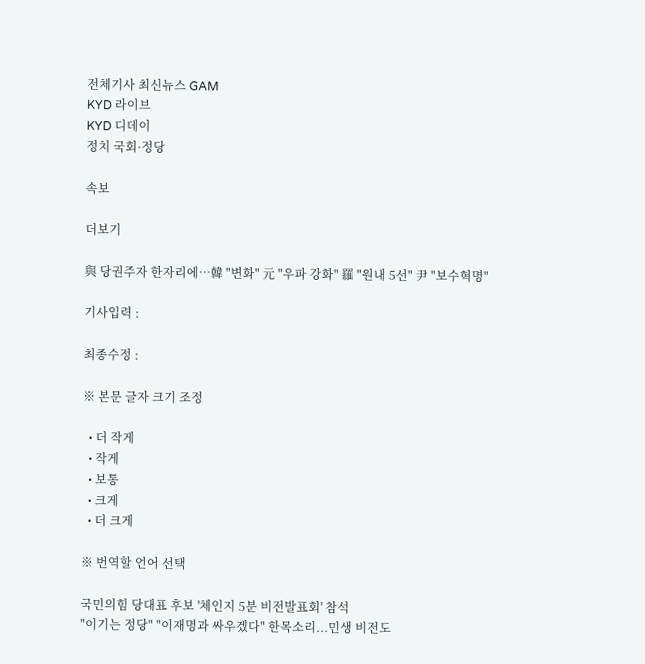전체기사 최신뉴스 GAM
KYD 라이브
KYD 디데이
정치 국회·정당

속보

더보기

與 당권주자 한자리에…韓 "변화" 元 "우파 강화" 羅 "원내 5선" 尹 "보수혁명"

기사입력 :

최종수정 :

※ 본문 글자 크기 조정

  • 더 작게
  • 작게
  • 보통
  • 크게
  • 더 크게

※ 번역할 언어 선택

국민의힘 당대표 후보 '체인지 5분 비전발표회' 참석
"이기는 정당" "이재명과 싸우겠다" 한목소리...민생 비전도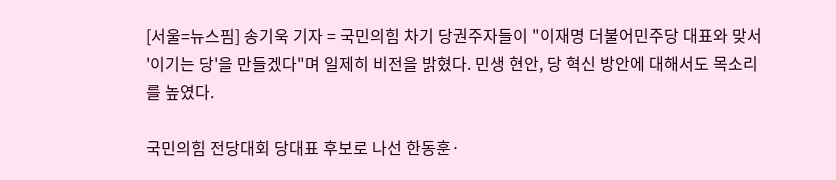[서울=뉴스핌] 송기욱 기자 = 국민의힘 차기 당권주자들이 "이재명 더불어민주당 대표와 맞서 '이기는 당'을 만들겠다"며 일제히 비전을 밝혔다. 민생 현안, 당 혁신 방안에 대해서도 목소리를 높였다.

국민의힘 전당대회 당대표 후보로 나선 한동훈·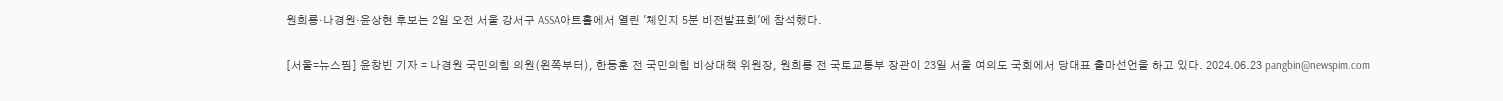원희룡·나경원·윤상현 후보는 2일 오전 서울 강서구 ASSA아트홀에서 열린 '체인지 5분 비전발표회'에 참석했다.

[서울=뉴스핌] 윤창빈 기자 = 나경원 국민의힘 의원(왼쪽부터), 한동훈 전 국민의힘 비상대책 위원장, 원희룡 전 국토교통부 장관이 23일 서울 여의도 국회에서 당대표 출마선언을 하고 있다. 2024.06.23 pangbin@newspim.com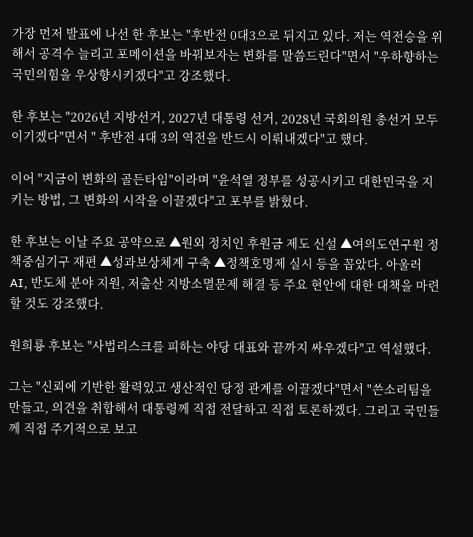가장 먼저 발표에 나선 한 후보는 "후반전 0대3으로 뒤지고 있다. 저는 역전승을 위해서 공격수 늘리고 포메이션을 바꿔보자는 변화를 말씀드린다"면서 "우하향하는 국민의힘을 우상향시키겠다"고 강조했다.

한 후보는 "2026년 지방선거, 2027년 대통령 선거, 2028년 국회의원 총선거 모두 이기겠다"면서 " 후반전 4대 3의 역전을 반드시 이뤄내겠다"고 했다.

이어 "지금이 변화의 골든타임"이라며 "윤석열 정부를 성공시키고 대한민국을 지키는 방법, 그 변화의 시작을 이끌겠다"고 포부를 밝혔다.

한 후보는 이날 주요 공약으로 ▲원외 정치인 후원금 제도 신설 ▲여의도연구원 정책중심기구 재편 ▲성과보상체계 구축 ▲정책호명제 실시 등을 꼽았다. 아울러 AI, 반도체 분야 지원, 저출산 지방소멸문제 해결 등 주요 현안에 대한 대책을 마련할 것도 강조했다.

원희룡 후보는 "사법리스크를 피하는 야당 대표와 끝까지 싸우겠다"고 역설했다.

그는 "신뢰에 기반한 활력있고 생산적인 당정 관계를 이끌겠다"면서 "쓴소리팀을 만들고, 의견을 취합해서 대통령께 직접 전달하고 직접 토론하겠다. 그리고 국민들께 직접 주기적으로 보고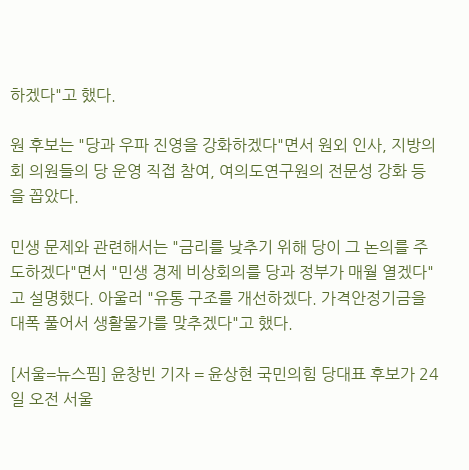하겠다"고 했다.

원 후보는 "당과 우파 진영을 강화하겠다"면서 원외 인사, 지방의회 의원들의 당 운영 직접 참여, 여의도연구원의 전문성 강화 등을 꼽았다.

민생 문제와 관련해서는 "금리를 낮추기 위해 당이 그 논의를 주도하겠다"면서 "민생 경제 비상회의를 당과 정부가 매월 열겠다"고 설명했다. 아울러 "유통 구조를 개선하겠다. 가격안정기금을 대폭 풀어서 생활물가를 맞추겠다"고 했다.

[서울=뉴스핌] 윤창빈 기자 = 윤상현 국민의힘 당대표 후보가 24일 오전 서울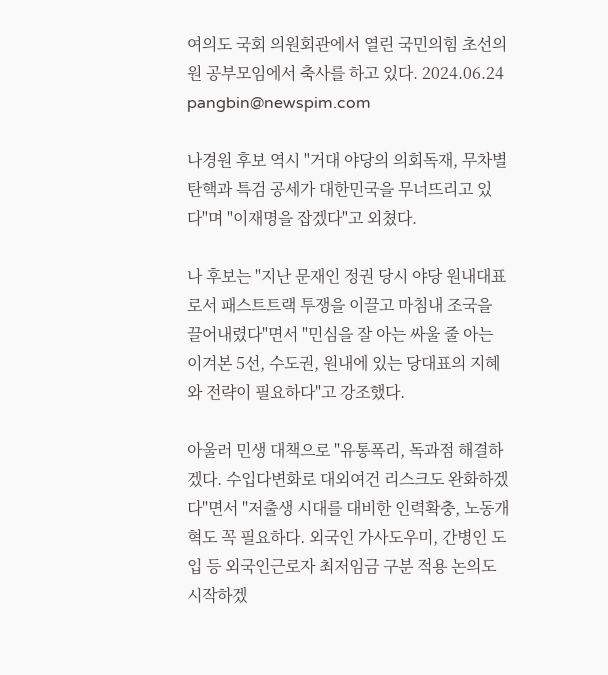여의도 국회 의원회관에서 열린 국민의힘 초선의원 공부모임에서 축사를 하고 있다. 2024.06.24 pangbin@newspim.com

나경원 후보 역시 "거대 야당의 의회독재, 무차별 탄핵과 특검 공세가 대한민국을 무너뜨리고 있다"며 "이재명을 잡겠다"고 외쳤다.

나 후보는 "지난 문재인 정권 당시 야당 원내대표로서 패스트트랙 투쟁을 이끌고 마침내 조국을 끌어내렸다"면서 "민심을 잘 아는 싸울 줄 아는 이겨본 5선, 수도권, 원내에 있는 당대표의 지혜와 전략이 필요하다"고 강조했다.

아울러 민생 대책으로 "유통폭리, 독과점 해결하겠다. 수입다변화로 대외여건 리스크도 완화하겠다"면서 "저출생 시대를 대비한 인력확충, 노동개혁도 꼭 필요하다. 외국인 가사도우미, 간병인 도입 등 외국인근로자 최저임금 구분 적용 논의도 시작하겠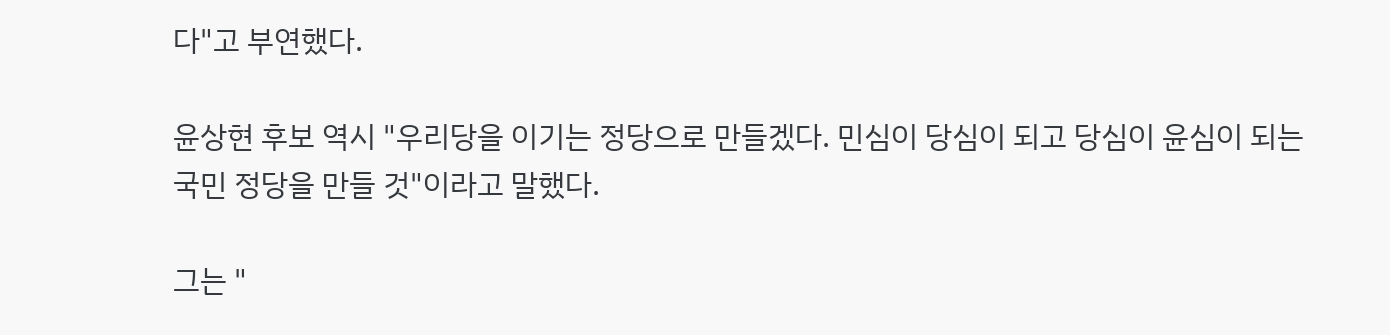다"고 부연했다.

윤상현 후보 역시 "우리당을 이기는 정당으로 만들겠다. 민심이 당심이 되고 당심이 윤심이 되는 국민 정당을 만들 것"이라고 말했다.

그는 "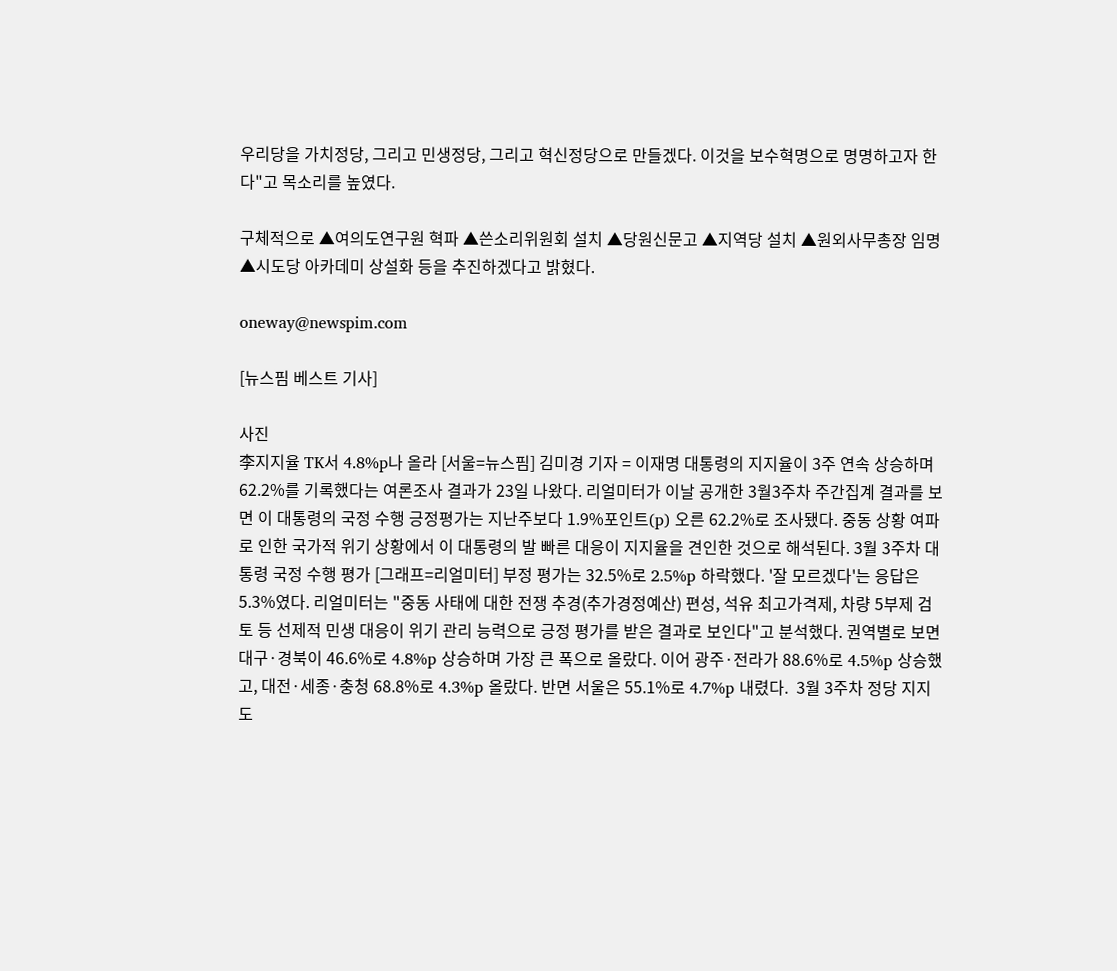우리당을 가치정당, 그리고 민생정당, 그리고 혁신정당으로 만들겠다. 이것을 보수혁명으로 명명하고자 한다"고 목소리를 높였다.

구체적으로 ▲여의도연구원 혁파 ▲쓴소리위원회 설치 ▲당원신문고 ▲지역당 설치 ▲원외사무총장 임명 ▲시도당 아카데미 상설화 등을 추진하겠다고 밝혔다.

oneway@newspim.com

[뉴스핌 베스트 기사]

사진
李지지율 TK서 4.8%p나 올라 [서울=뉴스핌] 김미경 기자 = 이재명 대통령의 지지율이 3주 연속 상승하며 62.2%를 기록했다는 여론조사 결과가 23일 나왔다. 리얼미터가 이날 공개한 3월3주차 주간집계 결과를 보면 이 대통령의 국정 수행 긍정평가는 지난주보다 1.9%포인트(p) 오른 62.2%로 조사됐다. 중동 상황 여파로 인한 국가적 위기 상황에서 이 대통령의 발 빠른 대응이 지지율을 견인한 것으로 해석된다. 3월 3주차 대통령 국정 수행 평가 [그래프=리얼미터] 부정 평가는 32.5%로 2.5%p 하락했다. '잘 모르겠다'는 응답은 5.3%였다. 리얼미터는 "중동 사태에 대한 전쟁 추경(추가경정예산) 편성, 석유 최고가격제, 차량 5부제 검토 등 선제적 민생 대응이 위기 관리 능력으로 긍정 평가를 받은 결과로 보인다"고 분석했다. 권역별로 보면 대구·경북이 46.6%로 4.8%p 상승하며 가장 큰 폭으로 올랐다. 이어 광주·전라가 88.6%로 4.5%p 상승했고, 대전·세종·충청 68.8%로 4.3%p 올랐다. 반면 서울은 55.1%로 4.7%p 내렸다.  3월 3주차 정당 지지도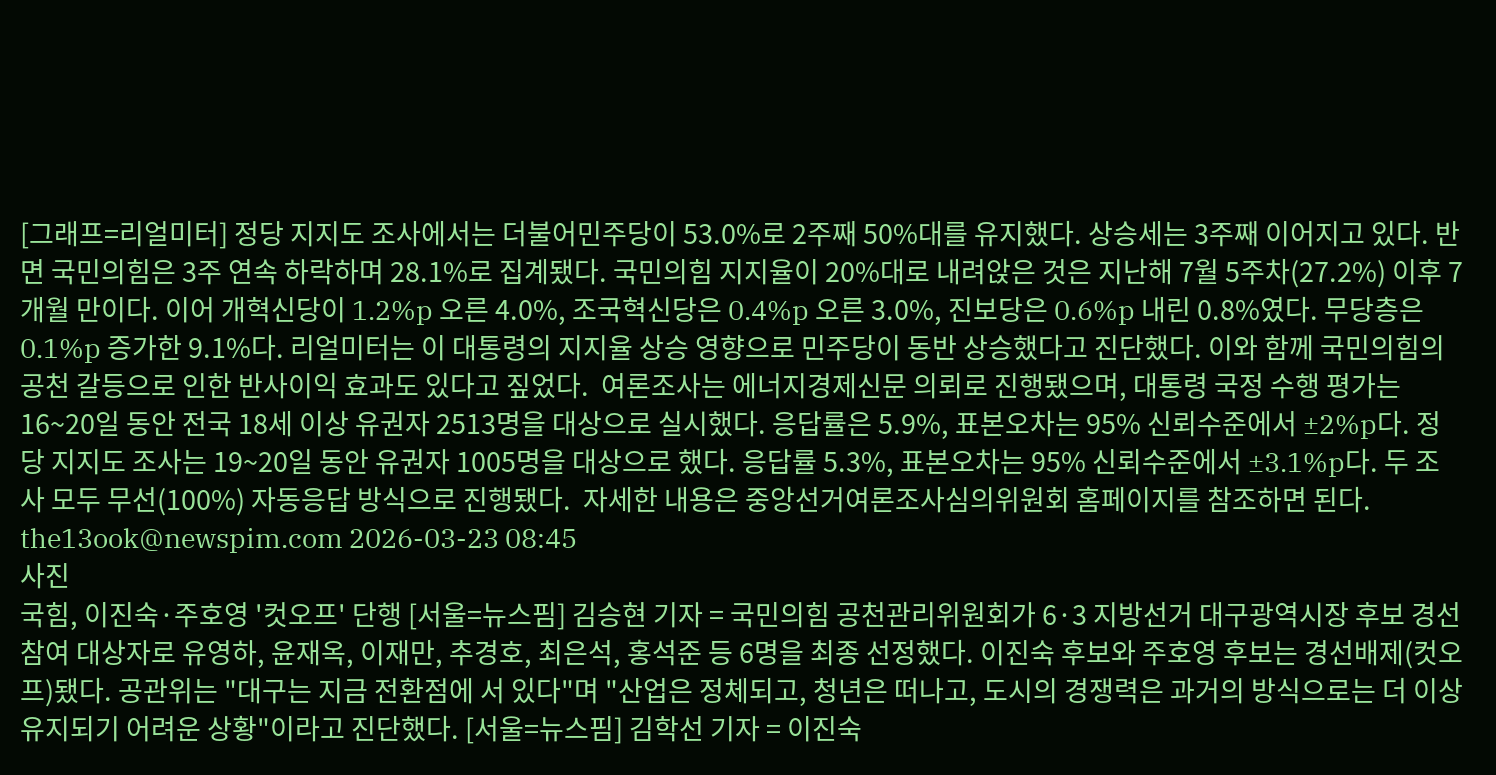[그래프=리얼미터] 정당 지지도 조사에서는 더불어민주당이 53.0%로 2주째 50%대를 유지했다. 상승세는 3주째 이어지고 있다. 반면 국민의힘은 3주 연속 하락하며 28.1%로 집계됐다. 국민의힘 지지율이 20%대로 내려앉은 것은 지난해 7월 5주차(27.2%) 이후 7개월 만이다. 이어 개혁신당이 1.2%p 오른 4.0%, 조국혁신당은 0.4%p 오른 3.0%, 진보당은 0.6%p 내린 0.8%였다. 무당층은 0.1%p 증가한 9.1%다. 리얼미터는 이 대통령의 지지율 상승 영향으로 민주당이 동반 상승했다고 진단했다. 이와 함께 국민의힘의 공천 갈등으로 인한 반사이익 효과도 있다고 짚었다.  여론조사는 에너지경제신문 의뢰로 진행됐으며, 대통령 국정 수행 평가는 16~20일 동안 전국 18세 이상 유권자 2513명을 대상으로 실시했다. 응답률은 5.9%, 표본오차는 95% 신뢰수준에서 ±2%p다. 정당 지지도 조사는 19~20일 동안 유권자 1005명을 대상으로 했다. 응답률 5.3%, 표본오차는 95% 신뢰수준에서 ±3.1%p다. 두 조사 모두 무선(100%) 자동응답 방식으로 진행됐다.  자세한 내용은 중앙선거여론조사심의위원회 홈페이지를 참조하면 된다. the13ook@newspim.com 2026-03-23 08:45
사진
국힘, 이진숙·주호영 '컷오프' 단행 [서울=뉴스핌] 김승현 기자 = 국민의힘 공천관리위원회가 6·3 지방선거 대구광역시장 후보 경선 참여 대상자로 유영하, 윤재옥, 이재만, 추경호, 최은석, 홍석준 등 6명을 최종 선정했다. 이진숙 후보와 주호영 후보는 경선배제(컷오프)됐다. 공관위는 "대구는 지금 전환점에 서 있다"며 "산업은 정체되고, 청년은 떠나고, 도시의 경쟁력은 과거의 방식으로는 더 이상 유지되기 어려운 상황"이라고 진단했다. [서울=뉴스핌] 김학선 기자 = 이진숙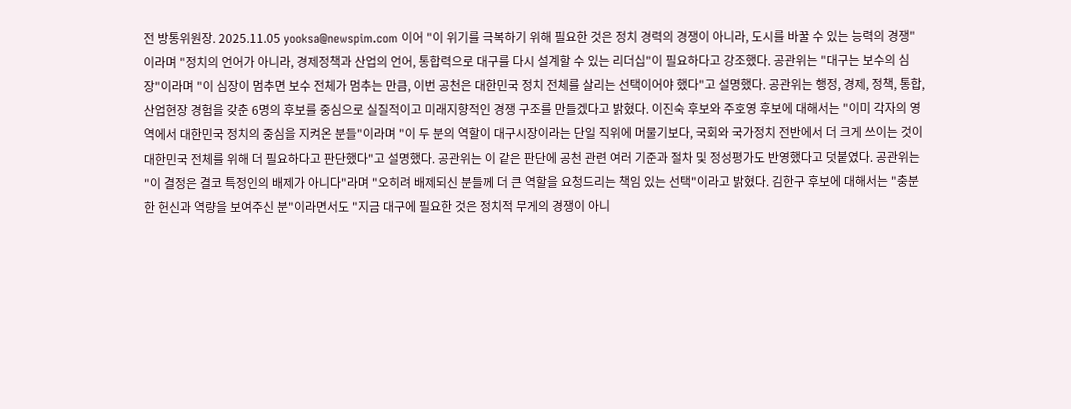전 방통위원장. 2025.11.05 yooksa@newspim.com 이어 "이 위기를 극복하기 위해 필요한 것은 정치 경력의 경쟁이 아니라, 도시를 바꿀 수 있는 능력의 경쟁"이라며 "정치의 언어가 아니라, 경제정책과 산업의 언어, 통합력으로 대구를 다시 설계할 수 있는 리더십"이 필요하다고 강조했다. 공관위는 "대구는 보수의 심장"이라며 "이 심장이 멈추면 보수 전체가 멈추는 만큼, 이번 공천은 대한민국 정치 전체를 살리는 선택이어야 했다"고 설명했다. 공관위는 행정, 경제, 정책, 통합, 산업현장 경험을 갖춘 6명의 후보를 중심으로 실질적이고 미래지향적인 경쟁 구조를 만들겠다고 밝혔다. 이진숙 후보와 주호영 후보에 대해서는 "이미 각자의 영역에서 대한민국 정치의 중심을 지켜온 분들"이라며 "이 두 분의 역할이 대구시장이라는 단일 직위에 머물기보다, 국회와 국가정치 전반에서 더 크게 쓰이는 것이 대한민국 전체를 위해 더 필요하다고 판단했다"고 설명했다. 공관위는 이 같은 판단에 공천 관련 여러 기준과 절차 및 정성평가도 반영했다고 덧붙였다. 공관위는 "이 결정은 결코 특정인의 배제가 아니다"라며 "오히려 배제되신 분들께 더 큰 역할을 요청드리는 책임 있는 선택"이라고 밝혔다. 김한구 후보에 대해서는 "충분한 헌신과 역량을 보여주신 분"이라면서도 "지금 대구에 필요한 것은 정치적 무게의 경쟁이 아니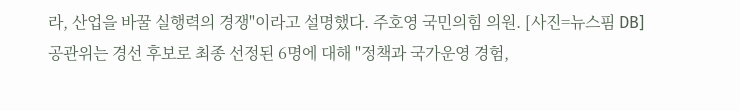라, 산업을 바꿀 실행력의 경쟁"이라고 설명했다. 주호영 국민의힘 의원. [사진=뉴스핌 DB] 공관위는 경선 후보로 최종 선정된 6명에 대해 "정책과 국가운영 경험,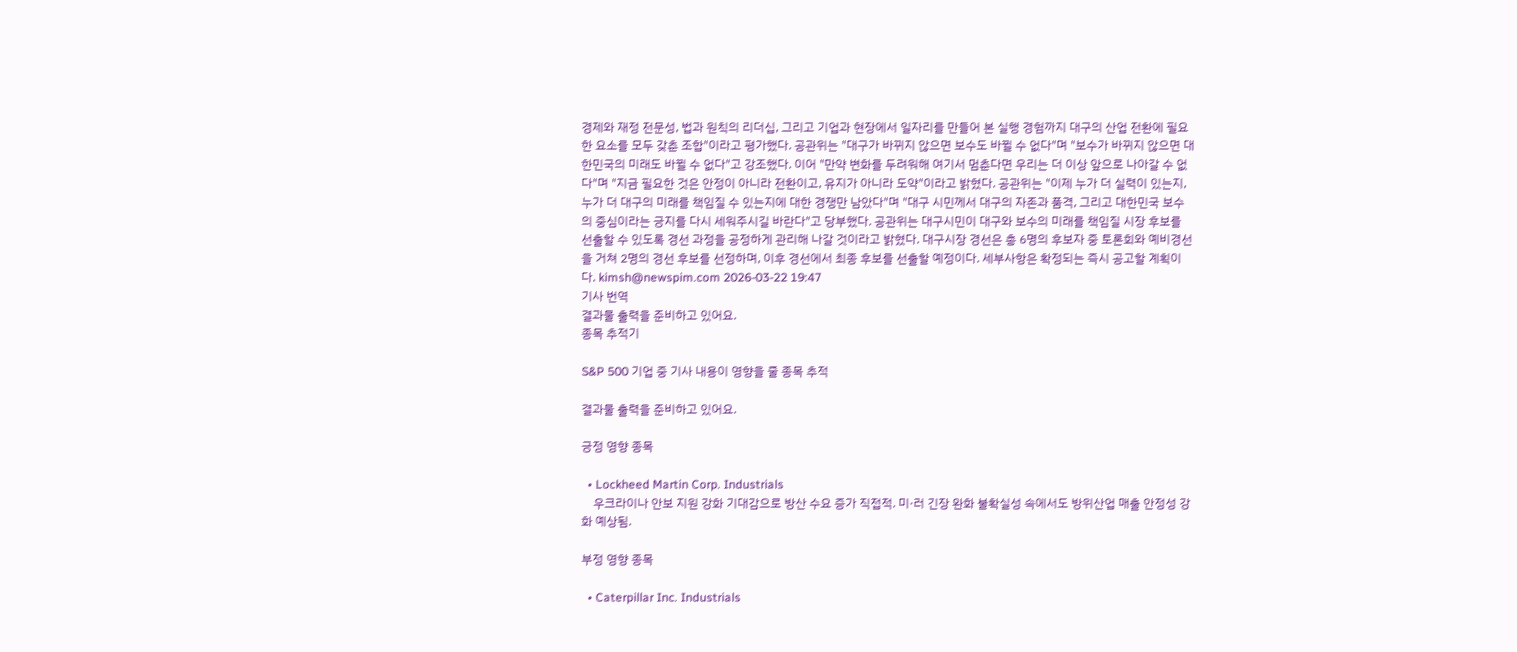경제와 재정 전문성, 법과 원칙의 리더십, 그리고 기업과 현장에서 일자리를 만들어 본 실행 경험까지 대구의 산업 전환에 필요한 요소를 모두 갖춘 조합"이라고 평가했다. 공관위는 "대구가 바뀌지 않으면 보수도 바뀔 수 없다"며 "보수가 바뀌지 않으면 대한민국의 미래도 바뀔 수 없다"고 강조했다. 이어 "만약 변화를 두려워해 여기서 멈춘다면 우리는 더 이상 앞으로 나아갈 수 없다"며 "지금 필요한 것은 안정이 아니라 전환이고, 유지가 아니라 도약"이라고 밝혔다. 공관위는 "이제 누가 더 실력이 있는지, 누가 더 대구의 미래를 책임질 수 있는지에 대한 경쟁만 남았다"며 "대구 시민께서 대구의 자존과 품격, 그리고 대한민국 보수의 중심이라는 긍지를 다시 세워주시길 바란다"고 당부했다. 공관위는 대구시민이 대구와 보수의 미래를 책임질 시장 후보를 선출할 수 있도록 경선 과정을 공정하게 관리해 나갈 것이라고 밝혔다. 대구시장 경선은 총 6명의 후보자 중 토론회와 예비경선을 거쳐 2명의 경선 후보를 선정하며, 이후 경선에서 최종 후보를 선출할 예정이다. 세부사항은 확정되는 즉시 공고할 계획이다. kimsh@newspim.com 2026-03-22 19:47
기사 번역
결과물 출력을 준비하고 있어요.
종목 추적기

S&P 500 기업 중 기사 내용이 영향을 줄 종목 추적

결과물 출력을 준비하고 있어요.

긍정 영향 종목

  • Lockheed Martin Corp. Industrials
    우크라이나 안보 지원 강화 기대감으로 방산 수요 증가 직접적. 미·러 긴장 완화 불확실성 속에서도 방위산업 매출 안정성 강화 예상됨.

부정 영향 종목

  • Caterpillar Inc. Industrials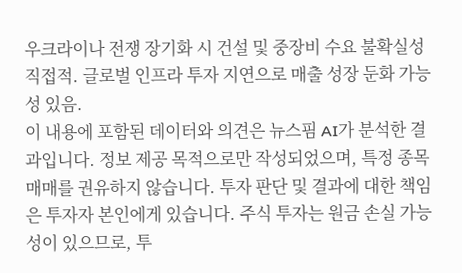우크라이나 전쟁 장기화 시 건설 및 중장비 수요 불확실성 직접적. 글로벌 인프라 투자 지연으로 매출 성장 둔화 가능성 있음.
이 내용에 포함된 데이터와 의견은 뉴스핌 AI가 분석한 결과입니다. 정보 제공 목적으로만 작성되었으며, 특정 종목 매매를 권유하지 않습니다. 투자 판단 및 결과에 대한 책임은 투자자 본인에게 있습니다. 주식 투자는 원금 손실 가능성이 있으므로, 투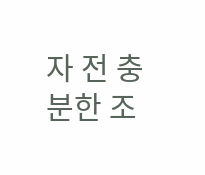자 전 충분한 조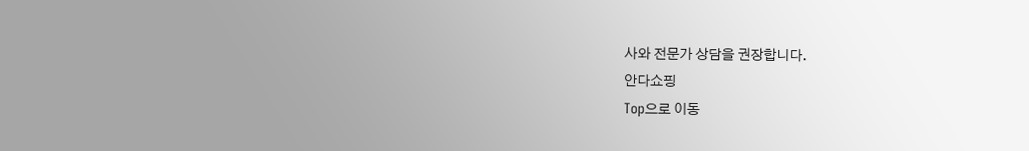사와 전문가 상담을 권장합니다.
안다쇼핑
Top으로 이동